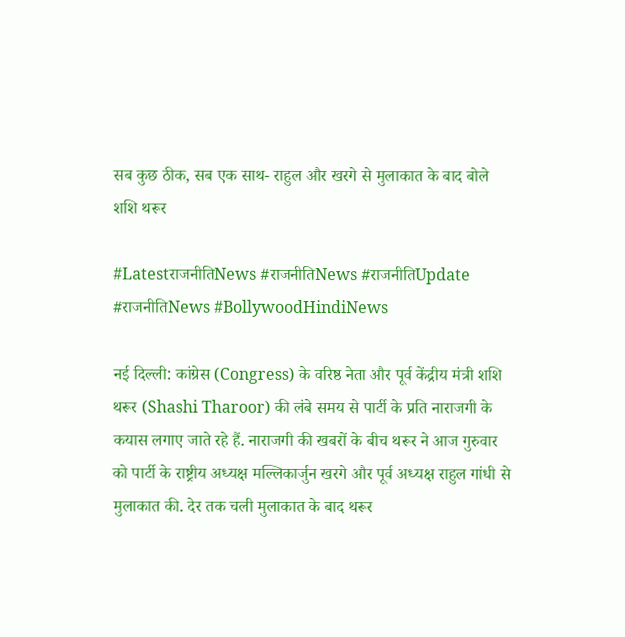सब कुछ ठीक, सब एक साथ- राहुल और खरगे से मुलाकात के बाद बोले शशि थरूर

#LatestराजनीतिNews #राजनीतिNews #राजनीतिUpdate #राजनीतिNews #BollywoodHindiNews

नई दिल्ली: कांग्रेस (Congress) के वरिष्ठ नेता और पूर्व केंद्रीय मंत्री शशि थरूर (Shashi Tharoor) की लंबे समय से पार्टी के प्रति नाराजगी के कयास लगाए जाते रहे हैं. नाराजगी की खबरों के बीच थरूर ने आज गुरुवार को पार्टी के राष्ट्रीय अध्यक्ष मल्लिकार्जुन खरगे और पूर्व अध्यक्ष राहुल गांधी से मुलाकात की. देर तक चली मुलाकात के बाद थरूर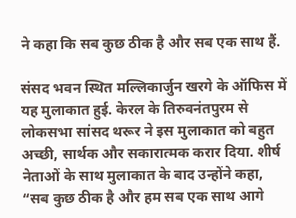ने कहा कि सब कुछ ठीक है और सब एक साथ हैं.

संसद भवन स्थित मल्लिकार्जुन खरगे के ऑफिस में यह मुलाकात हुई. केरल के तिरुवनंतपुरम से लोकसभा सांसद थरूर ने इस मुलाकात को बहुत अच्छी, सार्थक और सकारात्मक करार दिया. शीर्ष नेताओं के साथ मुलाकात के बाद उन्होंने कहा, “सब कुछ ठीक है और हम सब एक साथ आगे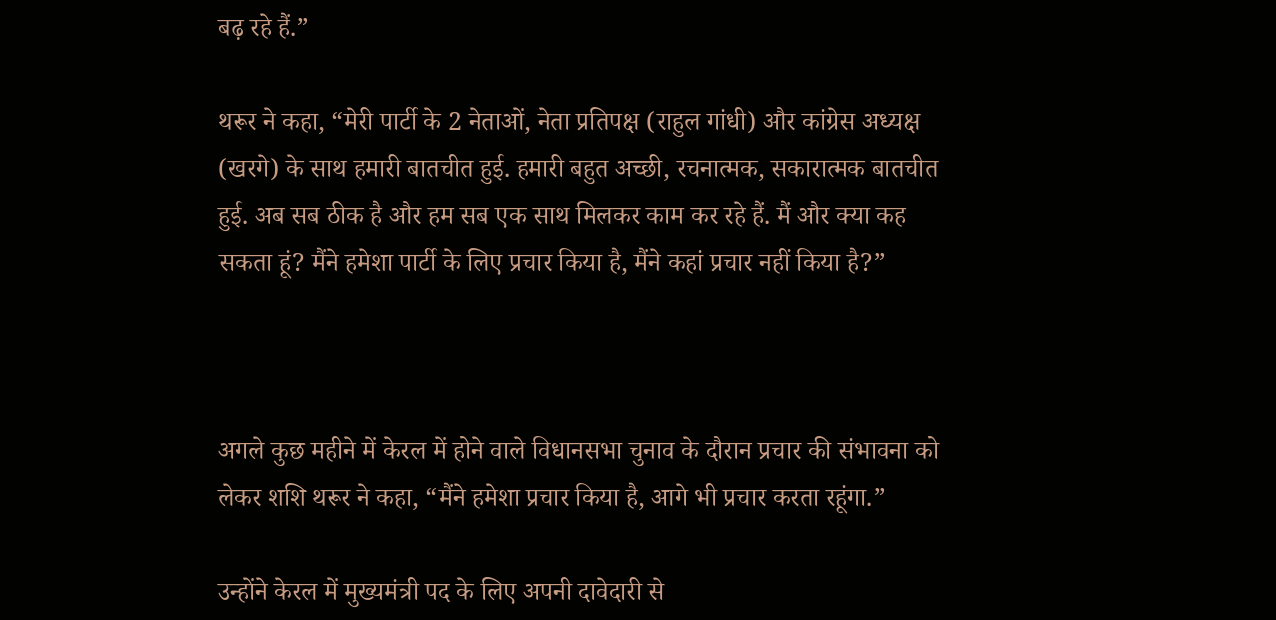बढ़ रहे हैं.”

थरूर ने कहा, “मेरी पार्टी के 2 नेताओं, नेता प्रतिपक्ष (राहुल गांधी) और कांग्रेस अध्यक्ष (खरगे) के साथ हमारी बातचीत हुई. हमारी बहुत अच्छी, रचनात्मक, सकारात्मक बातचीत हुई. अब सब ठीक है और हम सब एक साथ मिलकर काम कर रहे हैं. मैं और क्या कह सकता हूं? मैंने हमेशा पार्टी के लिए प्रचार किया है, मैंने कहां प्रचार नहीं किया है?”



अगले कुछ महीने में केरल में होने वाले विधानसभा चुनाव के दौरान प्रचार की संभावना को लेकर शशि थरूर ने कहा, “मैंने हमेशा प्रचार किया है, आगे भी प्रचार करता रहूंगा.”

उन्होंने केरल में मुख्यमंत्री पद के लिए अपनी दावेदारी से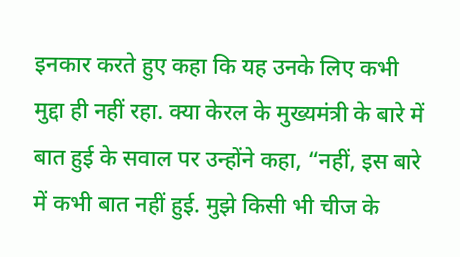इनकार करते हुए कहा कि यह उनके लिए कभी मुद्दा ही नहीं रहा. क्या केरल के मुख्यमंत्री के बारे में बात हुई के सवाल पर उन्होंने कहा, “नहीं, इस बारे में कभी बात नहीं हुई. मुझे किसी भी चीज के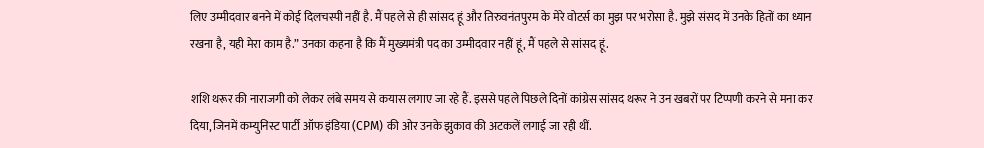लिए उम्मीदवार बनने में कोई दिलचस्पी नहीं है. मैं पहले से ही सांसद हूं और तिरुवनंतपुरम के मेरे वोटर्स का मुझ पर भरोसा है. मुझे संसद में उनके हितों का ध्यान रखना है, यही मेरा काम है.” उनका कहना है कि मैं मुख्यमंत्री पद का उम्मीदवार नहीं हूं, मैं पहले से सांसद हूं.

शशि थरूर की नाराजगी को लेकर लंबे समय से कयास लगाए जा रहे हैं. इससे पहले पिछले दिनों कांग्रेस सांसद थरूर ने उन खबरों पर टिप्पणी करने से मना कर दिया, जिनमें कम्युनिस्ट पार्टी ऑफ इंडिया (CPM) की ओर उनके झुकाव की अटकलें लगाई जा रही थीं.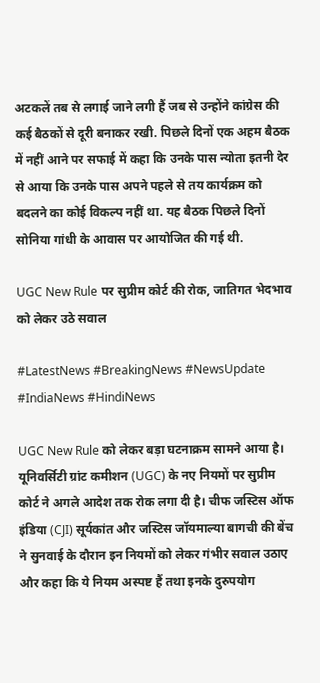अटकलें तब से लगाई जाने लगी हैं जब से उन्होंने कांग्रेस की कई बैठकों से दूरी बनाकर रखी. पिछले दिनों एक अहम बैठक में नहीं आने पर सफाई में कहा कि उनके पास न्योता इतनी देर से आया कि उनके पास अपने पहले से तय कार्यक्रम को बदलने का कोई विकल्प नहीं था. यह बैठक पिछले दिनों सोनिया गांधी के आवास पर आयोजित की गई थी.

UGC New Rule पर सुप्रीम कोर्ट की रोक, जातिगत भेदभाव को लेकर उठे सवाल

#LatestNews #BreakingNews #NewsUpdate #IndiaNews #HindiNews

UGC New Rule को लेकर बड़ा घटनाक्रम सामने आया है। यूनिवर्सिटी ग्रांट कमीशन (UGC) के नए नियमों पर सुप्रीम कोर्ट ने अगले आदेश तक रोक लगा दी है। चीफ जस्टिस ऑफ इंडिया (CJI) सूर्यकांत और जस्टिस जॉयमाल्या बागची की बेंच ने सुनवाई के दौरान इन नियमों को लेकर गंभीर सवाल उठाए और कहा कि ये नियम अस्पष्ट हैं तथा इनके दुरुपयोग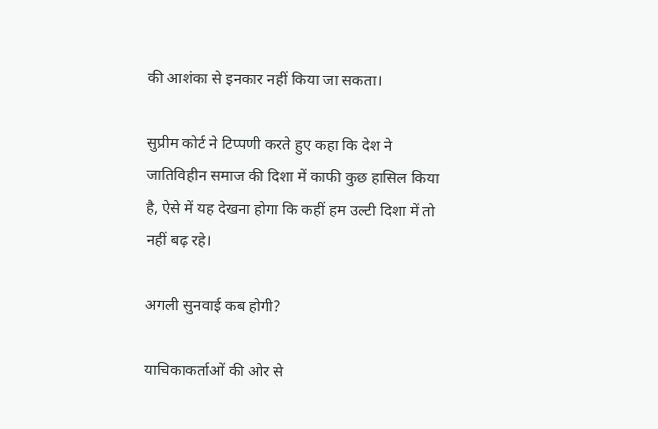की आशंका से इनकार नहीं किया जा सकता।

सुप्रीम कोर्ट ने टिप्पणी करते हुए कहा कि देश ने जातिविहीन समाज की दिशा में काफी कुछ हासिल किया है, ऐसे में यह देखना होगा कि कहीं हम उल्टी दिशा में तो नहीं बढ़ रहे।

अगली सुनवाई कब होगी?

याचिकाकर्ताओं की ओर से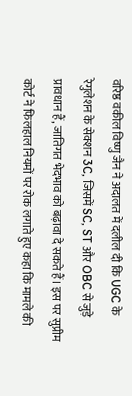वरिष्ठ वकील विष्णु जैन ने अदालत में दलील दी कि UGC के रेगुलेशन के सेक्शन 3C, जिसमें SC, ST और OBC से जुड़े प्रावधान हैं, जातिगत भेदभाव को बढ़ावा दे सकते हैं। इस पर सुप्रीम कोर्ट ने फिलहाल नियमों पर रोक लगाते हुए कहा कि मामले की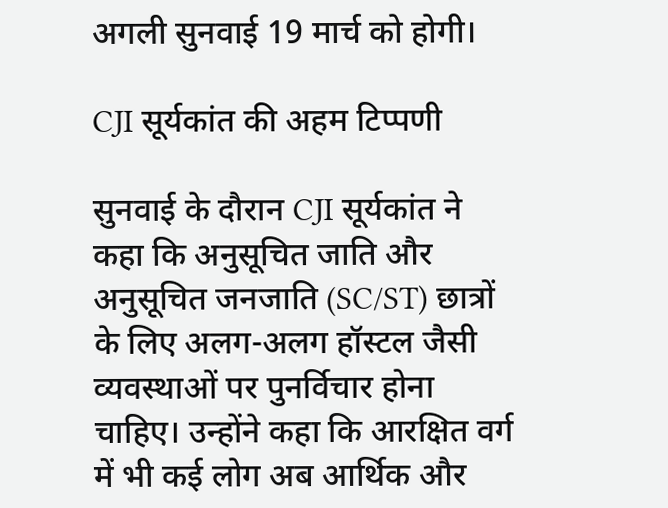अगली सुनवाई 19 मार्च को होगी।

CJI सूर्यकांत की अहम टिप्पणी

सुनवाई के दौरान CJI सूर्यकांत ने कहा कि अनुसूचित जाति और अनुसूचित जनजाति (SC/ST) छात्रों के लिए अलग-अलग हॉस्टल जैसी व्यवस्थाओं पर पुनर्विचार होना चाहिए। उन्होंने कहा कि आरक्षित वर्ग में भी कई लोग अब आर्थिक और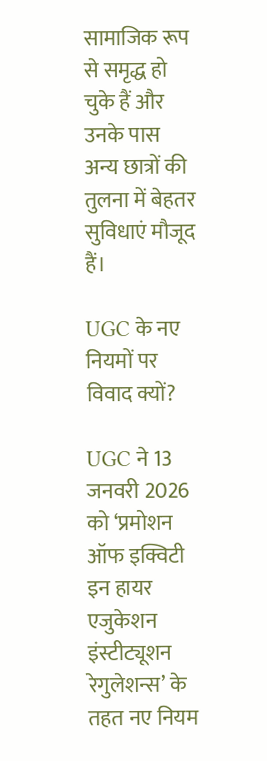सामाजिक रूप से समृद्ध हो चुके हैं और उनके पास अन्य छात्रों की तुलना में बेहतर सुविधाएं मौजूद हैं।

UGC के नए नियमों पर विवाद क्यों?

UGC ने 13 जनवरी 2026 को ‘प्रमोशन ऑफ इक्विटी इन हायर एजुकेशन इंस्टीट्यूशन रेगुलेशन्स’ के तहत नए नियम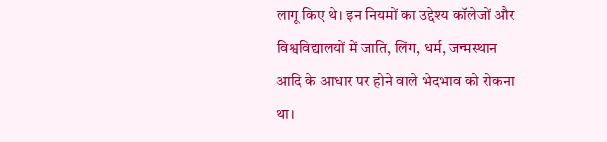लागू किए थे। इन नियमों का उद्देश्य कॉलेजों और विश्वविद्यालयों में जाति, लिंग, धर्म, जन्मस्थान आदि के आधार पर होने वाले भेदभाव को रोकना था।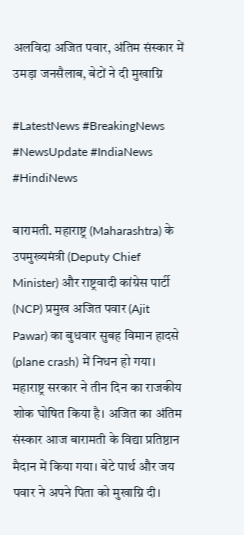अलविदा अजित पवार, अंतिम संस्कार में उमड़ा जनसैलाब, बेटों ने दी मुखाग्नि

#LatestNews #BreakingNews #NewsUpdate #IndiaNews #HindiNews

बारामती. महाराष्ट्र (Maharashtra) के उपमुख्यमंत्री (Deputy Chief Minister) और राष्ट्रवादी कांग्रेस पार्टी (NCP) प्रमुख अजित पवार (Ajit Pawar) का बुधवार सुबह विमान हादसे (plane crash) में निधन हो गया। महाराष्ट्र सरकार ने तीन दिन का राजकीय शोक घोषित किया है। अजित का अंतिम संस्कार आज बारामती के विद्या प्रतिष्ठान मैदान में किया गया। बेटे पार्थ और जय पवार ने अपने पिता को मुखाग्नि दी।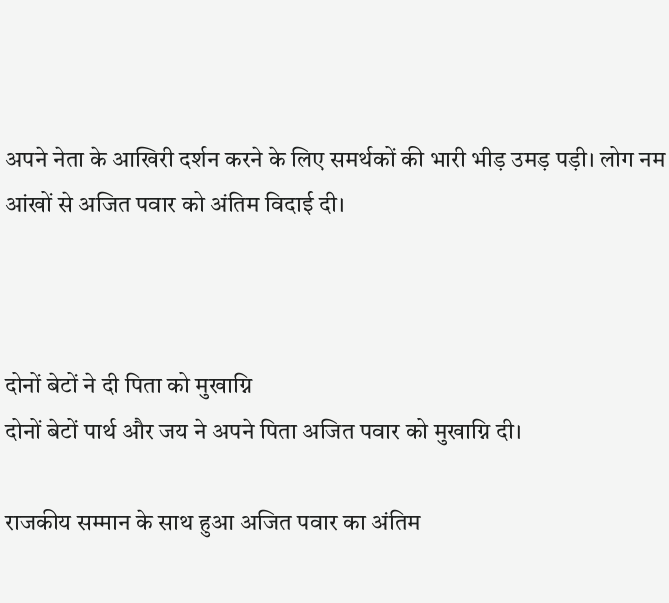अपने नेता के आखिरी दर्शन करने के लिए समर्थकों की भारी भीड़ उमड़ पड़ी। लोग नम आंखों से अजित पवार को अंतिम विदाई दी।



दोनों बेटों ने दी पिता को मुखाग्नि
दोनों बेटों पार्थ और जय ने अपने पिता अजित पवार को मुखाग्नि दी।

राजकीय सम्मान के साथ हुआ अजित पवार का अंतिम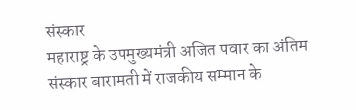संस्कार
महाराष्ट्र के उपमुख्यमंत्री अजित पवार का अंतिम संस्कार बारामती में राजकीय सम्मान के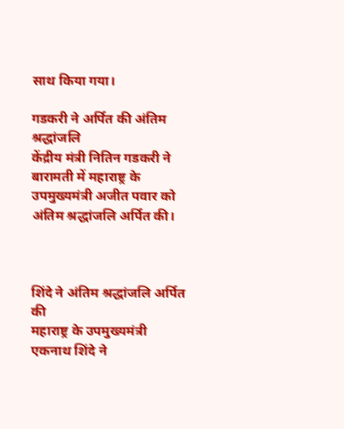साथ किया गया।

गडकरी ने अर्पित की अंतिम श्रद्धांजलि
केंद्रीय मंत्री नितिन गडकरी ने बारामती में महाराष्ट्र के उपमुख्यमंत्री अजीत पवार को अंतिम श्रद्धांजलि अर्पित की।



शिंदे ने अंतिम श्रद्धांजलि अर्पित की
महाराष्ट्र के उपमुख्यमंत्री एकनाथ शिंदे ने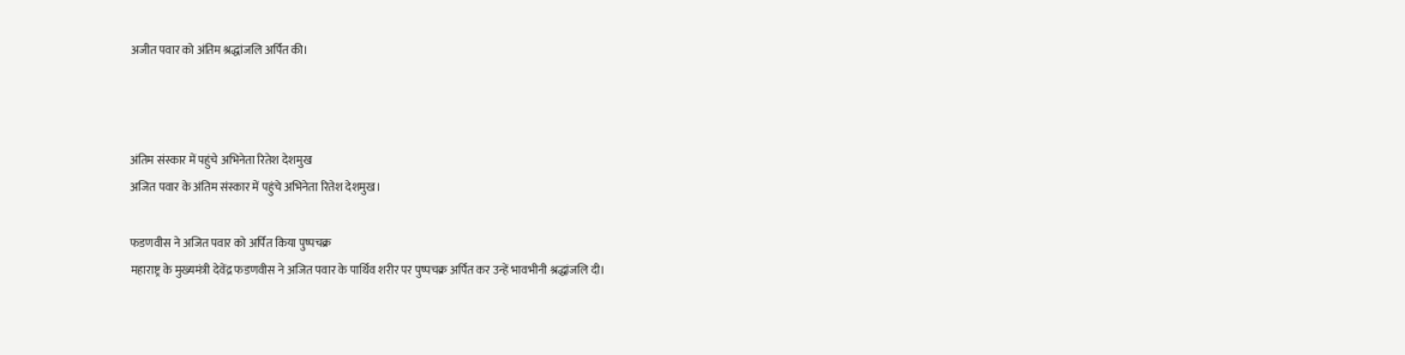अजीत पवार को अंतिम श्रद्धांजलि अर्पित की।



अंतिम संस्कार में पहुंचे अभिनेता रितेश देशमुख
अजित पवार के अंतिम संस्कार में पहुंचे अभिनेता रितेश देशमुख।

फडणवीस ने अजित पवार को अर्पित किया पुष्पचक्र
महाराष्ट्र के मुख्यमंत्री देवेंद्र फडणवीस ने अजित पवार के पार्थिव शरीर पर पुष्पचक्र अर्पित कर उन्हें भावभीनी श्रद्धांजलि दी।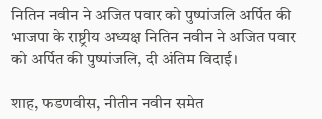नितिन नवीन ने अजित पवार को पुष्पांजलि अर्पित की
भाजपा के राष्ट्रीय अध्यक्ष नितिन नवीन ने अजित पवार को अर्पित की पुष्पांजलि, दी अंतिम विदाई।

शाह, फडणवीस, नीतीन नवीन समेत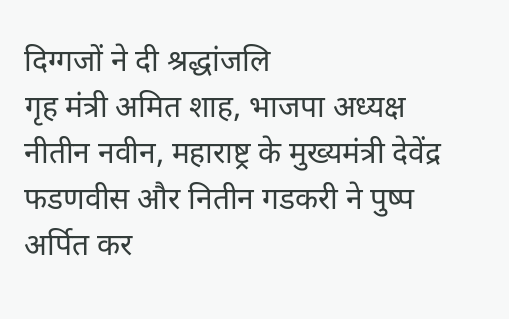दिग्गजों ने दी श्रद्धांजलि
गृह मंत्री अमित शाह, भाजपा अध्यक्ष नीतीन नवीन, महाराष्ट्र के मुख्यमंत्री देवेंद्र फडणवीस और नितीन गडकरी ने पुष्प अर्पित कर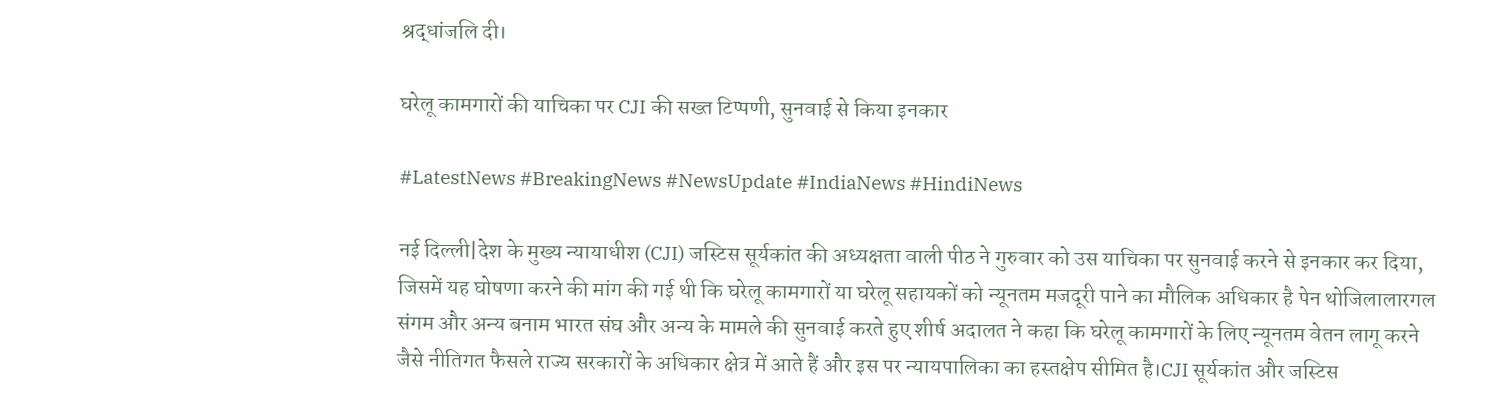श्रद्धांजलि दी।

घरेलू कामगारों की याचिका पर CJI की सख्त टिप्पणी, सुनवाई से किया इनकार

#LatestNews #BreakingNews #NewsUpdate #IndiaNews #HindiNews

नई दिल्ली|देश के मुख्य न्यायाधीश (CJI) जस्टिस सूर्यकांत की अध्यक्षता वाली पीठ ने गुरुवार को उस याचिका पर सुनवाई करने से इनकार कर दिया, जिसमें यह घोषणा करने की मांग की गई थी कि घरेलू कामगारों या घरेलू सहायकों को न्यूनतम मजदूरी पाने का मौलिक अधिकार है पेन थोजिलालारगल संगम और अन्य बनाम भारत संघ और अन्य के मामले की सुनवाई करते हुए शीर्ष अदालत ने कहा कि घरेलू कामगारों के लिए न्यूनतम वेतन लागू करने जैसे नीतिगत फैसले राज्य सरकारों के अधिकार क्षेत्र में आते हैं और इस पर न्यायपालिका का हस्तक्षेप सीमित है।CJI सूर्यकांत और जस्टिस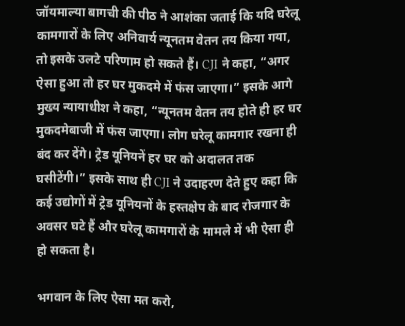जॉयमाल्या बागची की पीठ ने आशंका जताई कि यदि घरेलू कामगारों के लिए अनिवार्य न्यूनतम वेतन तय किया गया, तो इसके उलटे परिणाम हो सकते हैं। CJI ने कहा, “अगर ऐसा हुआ तो हर घर मुकदमे में फंस जाएगा।” इसके आगे मुख्य न्यायाधीश ने कहा, “न्यूनतम वेतन तय होते ही हर घर मुकदमेबाजी में फंस जाएगा। लोग घरेलू कामगार रखना ही बंद कर देंगे। ट्रेड यूनियनें हर घर को अदालत तक घसीटेंगी।” इसके साथ ही CJI ने उदाहरण देते हुए कहा कि कई उद्योगों में ट्रेड यूनियनों के हस्तक्षेप के बाद रोजगार के अवसर घटे हैं और घरेलू कामगारों के मामले में भी ऐसा ही हो सकता है।

भगवान के लिए ऐसा मत करो,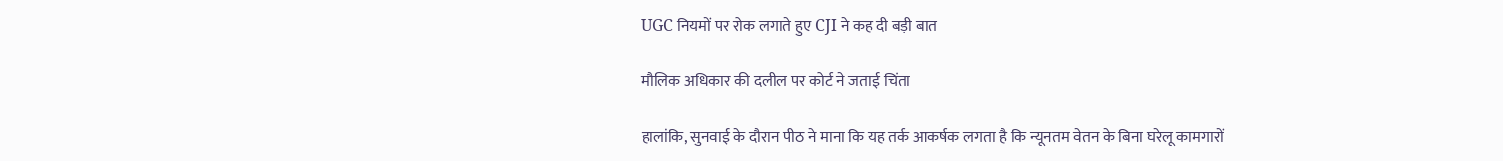UGC नियमों पर रोक लगाते हुए CJI ने कह दी बड़ी बात

मौलिक अधिकार की दलील पर कोर्ट ने जताई चिंता

हालांकि, सुनवाई के दौरान पीठ ने माना कि यह तर्क आकर्षक लगता है कि न्यूनतम वेतन के बिना घरेलू कामगारों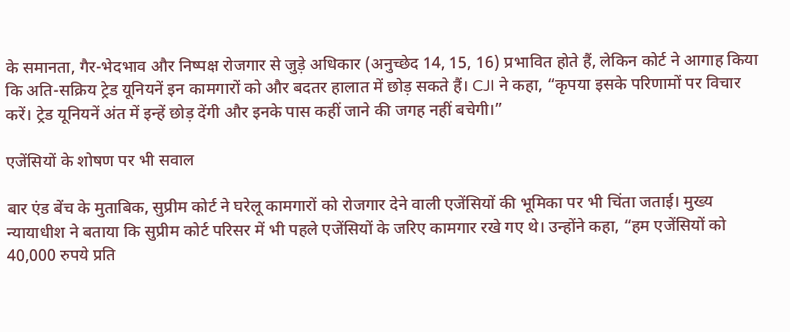के समानता, गैर-भेदभाव और निष्पक्ष रोजगार से जुड़े अधिकार (अनुच्छेद 14, 15, 16) प्रभावित होते हैं, लेकिन कोर्ट ने आगाह किया कि अति-सक्रिय ट्रेड यूनियनें इन कामगारों को और बदतर हालात में छोड़ सकते हैं। CJI ने कहा, “कृपया इसके परिणामों पर विचार करें। ट्रेड यूनियनें अंत में इन्हें छोड़ देंगी और इनके पास कहीं जाने की जगह नहीं बचेगी।”

एजेंसियों के शोषण पर भी सवाल

बार एंड बेंच के मुताबिक, सुप्रीम कोर्ट ने घरेलू कामगारों को रोजगार देने वाली एजेंसियों की भूमिका पर भी चिंता जताई। मुख्य न्यायाधीश ने बताया कि सुप्रीम कोर्ट परिसर में भी पहले एजेंसियों के जरिए कामगार रखे गए थे। उन्होंने कहा, “हम एजेंसियों को 40,000 रुपये प्रति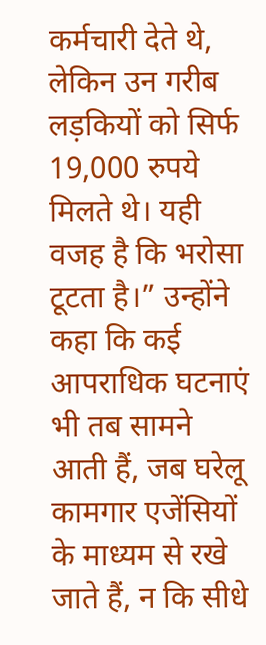कर्मचारी देते थे, लेकिन उन गरीब लड़कियों को सिर्फ 19,000 रुपये मिलते थे। यही वजह है कि भरोसा टूटता है।” उन्होंने कहा कि कई आपराधिक घटनाएं भी तब सामने आती हैं, जब घरेलू कामगार एजेंसियों के माध्यम से रखे जाते हैं, न कि सीधे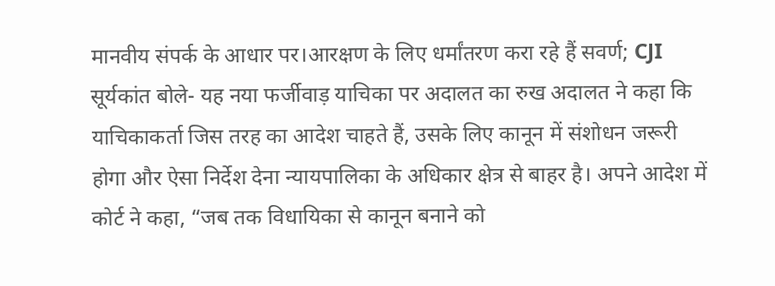मानवीय संपर्क के आधार पर।आरक्षण के लिए धर्मांतरण करा रहे हैं सवर्ण; CJI सूर्यकांत बोले- यह नया फर्जीवाड़ याचिका पर अदालत का रुख अदालत ने कहा कि याचिकाकर्ता जिस तरह का आदेश चाहते हैं, उसके लिए कानून में संशोधन जरूरी होगा और ऐसा निर्देश देना न्यायपालिका के अधिकार क्षेत्र से बाहर है। अपने आदेश में कोर्ट ने कहा, “जब तक विधायिका से कानून बनाने को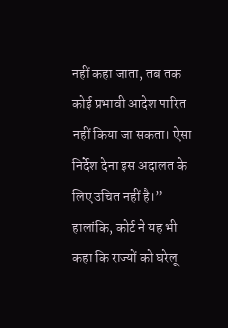नहीं कहा जाता, तब तक कोई प्रभावी आदेश पारित नहीं किया जा सकता। ऐसा निर्देश देना इस अदालत के लिए उचित नहीं है।” हालांकि, कोर्ट ने यह भी कहा कि राज्यों को घरेलू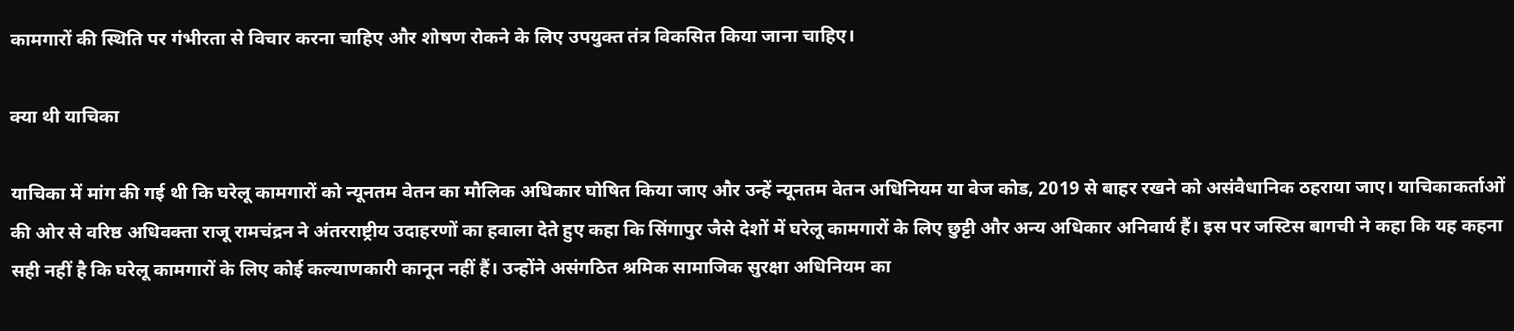कामगारों की स्थिति पर गंभीरता से विचार करना चाहिए और शोषण रोकने के लिए उपयुक्त तंत्र विकसित किया जाना चाहिए।

क्या थी याचिका

याचिका में मांग की गई थी कि घरेलू कामगारों को न्यूनतम वेतन का मौलिक अधिकार घोषित किया जाए और उन्हें न्यूनतम वेतन अधिनियम या वेज कोड, 2019 से बाहर रखने को असंवैधानिक ठहराया जाए। याचिकाकर्ताओं की ओर से वरिष्ठ अधिवक्ता राजू रामचंद्रन ने अंतरराष्ट्रीय उदाहरणों का हवाला देते हुए कहा कि सिंगापुर जैसे देशों में घरेलू कामगारों के लिए छुट्टी और अन्य अधिकार अनिवार्य हैं। इस पर जस्टिस बागची ने कहा कि यह कहना सही नहीं है कि घरेलू कामगारों के लिए कोई कल्याणकारी कानून नहीं हैं। उन्होंने असंगठित श्रमिक सामाजिक सुरक्षा अधिनियम का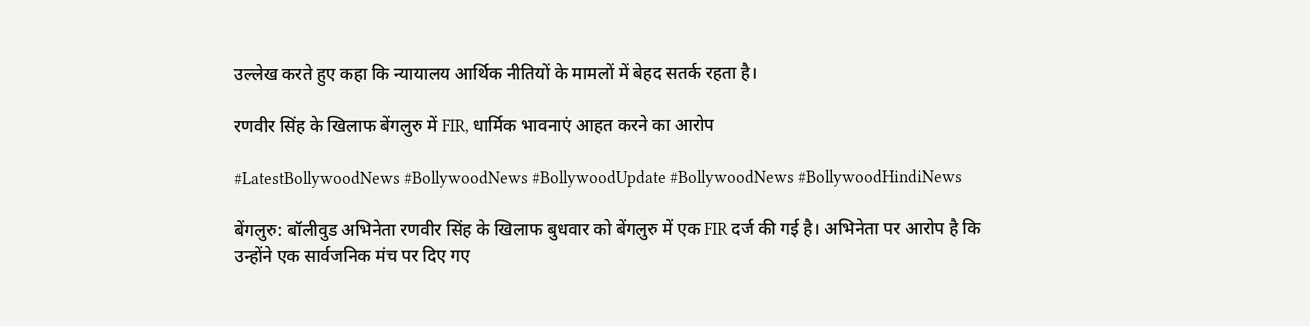उल्लेख करते हुए कहा कि न्यायालय आर्थिक नीतियों के मामलों में बेहद सतर्क रहता है।

रणवीर सिंह के खिलाफ बेंगलुरु में FIR, धार्मिक भावनाएं आहत करने का आरोप

#LatestBollywoodNews #BollywoodNews #BollywoodUpdate #BollywoodNews #BollywoodHindiNews

बेंगलुरु: बॉलीवुड अभिनेता रणवीर सिंह के खिलाफ बुधवार को बेंगलुरु में एक FIR दर्ज की गई है। अभिनेता पर आरोप है कि उन्होंने एक सार्वजनिक मंच पर दिए गए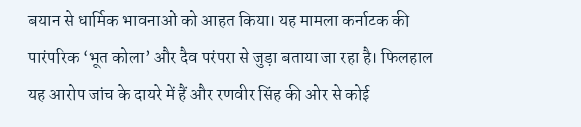बयान से धार्मिक भावनाओं को आहत किया। यह मामला कर्नाटक की पारंपरिक ‘भूत कोला’ और दैव परंपरा से जुड़ा बताया जा रहा है। फिलहाल यह आरोप जांच के दायरे में हैं और रणवीर सिंह की ओर से कोई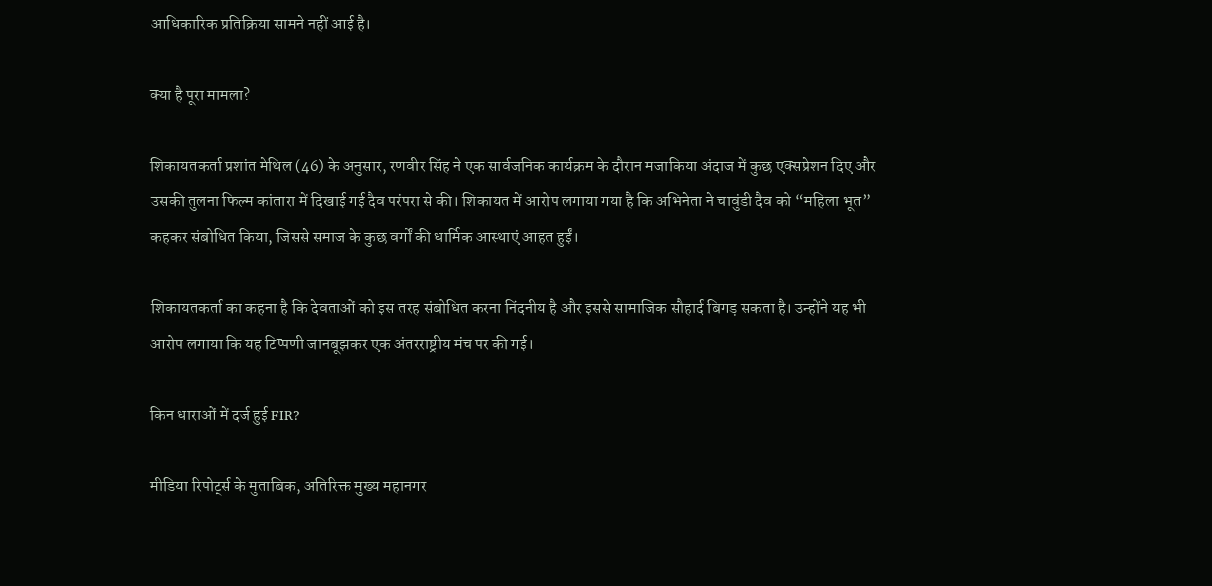आधिकारिक प्रतिक्रिया सामने नहीं आई है।

क्या है पूरा मामला?

शिकायतकर्ता प्रशांत मेथिल (46) के अनुसार, रणवीर सिंह ने एक सार्वजनिक कार्यक्रम के दौरान मजाकिया अंदाज में कुछ एक्सप्रेशन दिए और उसकी तुलना फिल्म कांतारा में दिखाई गई दैव परंपरा से की। शिकायत में आरोप लगाया गया है कि अभिनेता ने चावुंडी दैव को “महिला भूत” कहकर संबोधित किया, जिससे समाज के कुछ वर्गों की धार्मिक आस्थाएं आहत हुईं।

शिकायतकर्ता का कहना है कि देवताओं को इस तरह संबोधित करना निंदनीय है और इससे सामाजिक सौहार्द बिगड़ सकता है। उन्होंने यह भी आरोप लगाया कि यह टिप्पणी जानबूझकर एक अंतरराष्ट्रीय मंच पर की गई।

किन धाराओं में दर्ज हुई FIR?

मीडिया रिपोर्ट्स के मुताबिक, अतिरिक्त मुख्य महानगर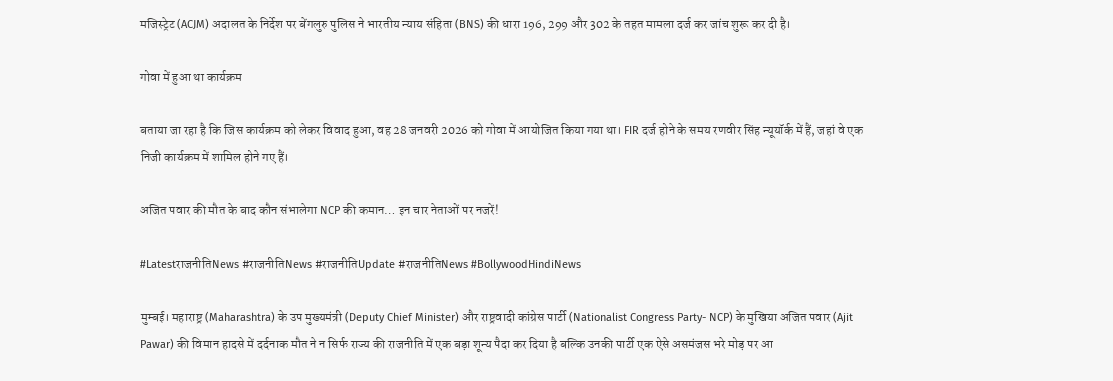मजिस्ट्रेट (ACJM) अदालत के निर्देश पर बेंगलुरु पुलिस ने भारतीय न्याय संहिता (BNS) की धारा 196, 299 और 302 के तहत मामला दर्ज कर जांच शुरू कर दी है।

गोवा में हुआ था कार्यक्रम

बताया जा रहा है कि जिस कार्यक्रम को लेकर विवाद हुआ, वह 28 जनवरी 2026 को गोवा में आयोजित किया गया था। FIR दर्ज होने के समय रणवीर सिंह न्यूयॉर्क में हैं, जहां वे एक निजी कार्यक्रम में शामिल होने गए हैं।

अजित पवार की मौत के बाद कौन संभालेगा NCP की कमान… इन चार नेताओं पर नजरें!

#LatestराजनीतिNews #राजनीतिNews #राजनीतिUpdate #राजनीतिNews #BollywoodHindiNews

मुम्बई। महाराष्ट्र (Maharashtra) के उप मुख्यमंत्री (Deputy Chief Minister) और राष्ट्रवादी कांग्रेस पार्टी (Nationalist Congress Party- NCP) के मुखिया अजित पवार (Ajit Pawar) की विमान हादसे में दर्दनाक मौत ने न सिर्फ राज्य की राजनीति में एक बड़ा शून्य पैदा कर दिया है बल्कि उनकी पार्टी एक ऐसे असमंजस भरे मोड़ पर आ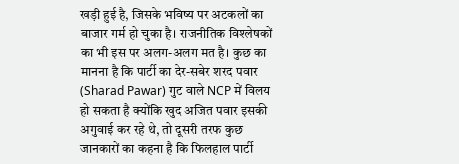खड़ी हुई है, जिसके भविष्य पर अटकलों का बाजार गर्म हो चुका है। राजनीतिक विश्लेषकों का भी इस पर अलग-अलग मत है। कुछ का मानना है कि पार्टी का देर-सबेर शरद पवार (Sharad Pawar) गुट वाले NCP में विलय हो सकता है क्योंकि खुद अजित पवार इसकी अगुवाई कर रहे थे, तो दूसरी तरफ कुछ जानकारों का कहना है कि फिलहाल पार्टी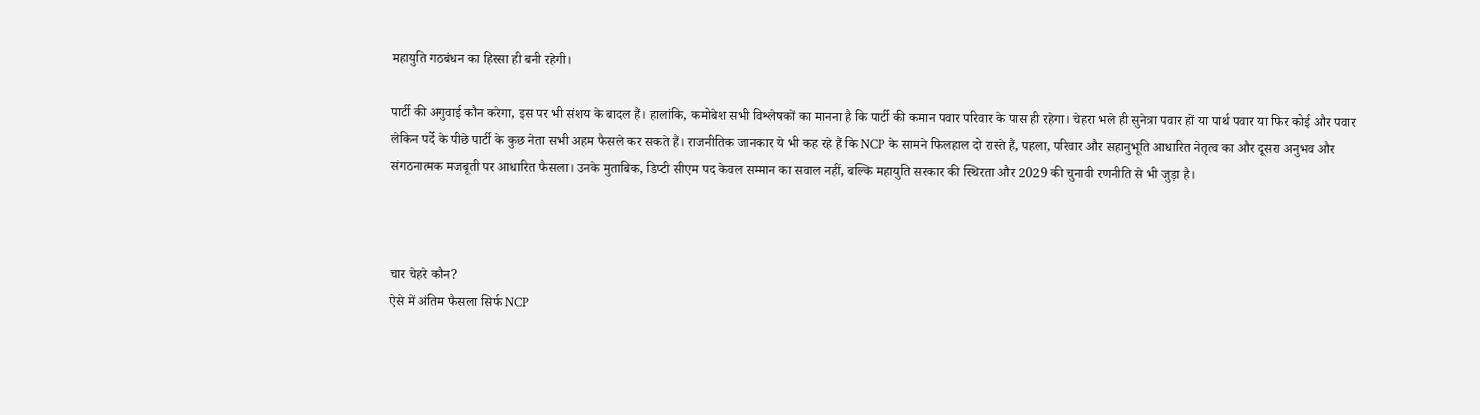महायुति गठबंधन का हिस्सा ही बनी रहेगी।

पार्टी की अगुवाई कौन करेगा, इस पर भी संशय के बादल हैं। हालांकि, कमोबेश सभी विश्लेषकों का मानना है कि पार्टी की कमान पवार परिवार के पास ही रहेगा। चेहरा भले ही सुनेत्रा पवार हों या पार्थ पवार या फिर कोई और पवार लेकिन पर्दे के पीछे पार्टी के कुछ नेता सभी अहम फैसले कर सकते हैं। राजनीतिक जानकार ये भी कह रहे हैं कि NCP के सामने फिलहाल दो रास्ते हैं, पहला, परिवार और सहानुभूति आधारित नेतृत्व का और दूसरा अनुभव और संगठनात्मक मजबूती पर आधारित फैसला। उनके मुताबिक, डिप्टी सीएम पद केवल सम्मान का सवाल नहीं, बल्कि महायुति सरकार की स्थिरता और 2029 की चुनावी रणनीति से भी जुड़ा है।



चार चेहरे कौन?
ऐसे में अंतिम फैसला सिर्फ NCP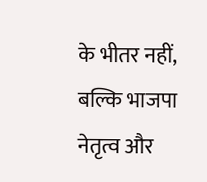के भीतर नहीं, बल्कि भाजपा नेतृत्व और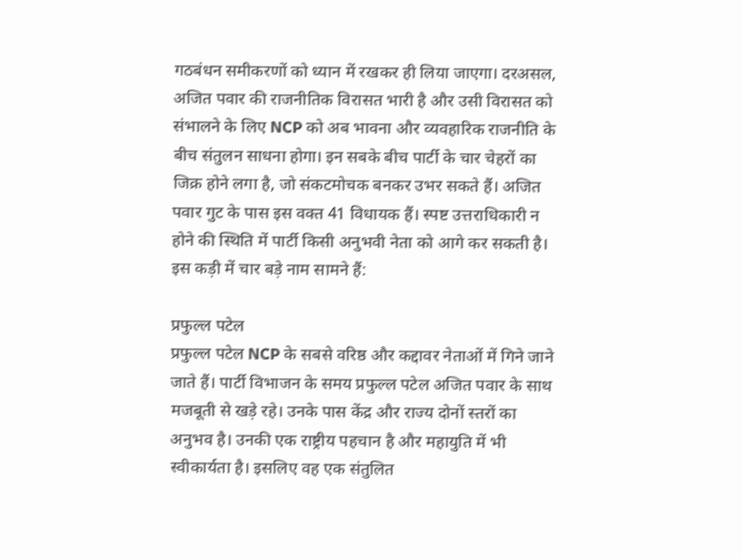गठबंधन समीकरणों को ध्यान में रखकर ही लिया जाएगा। दरअसल, अजित पवार की राजनीतिक विरासत भारी है और उसी विरासत को संभालने के लिए NCP को अब भावना और व्यवहारिक राजनीति के बीच संतुलन साधना होगा। इन सबके बीच पार्टी के चार चेहरों का जिक्र होने लगा है, जो संकटमोचक बनकर उभर सकते हैं। अजित पवार गुट के पास इस वक्त 41 विधायक हैं। स्पष्ट उत्तराधिकारी न होने की स्थिति में पार्टी किसी अनुभवी नेता को आगे कर सकती है। इस कड़ी में चार बड़े नाम सामने हैं:

प्रफुल्ल पटेल
प्रफुल्ल पटेल NCP के सबसे वरिष्ठ और कद्दावर नेताओं में गिने जाने जाते हैं। पार्टी विभाजन के समय प्रफुल्ल पटेल अजित पवार के साथ मजबूती से खड़े रहे। उनके पास केंद्र और राज्य दोनों स्तरों का अनुभव है। उनकी एक राष्ट्रीय पहचान है और महायुति में भी स्वीकार्यता है। इसलिए वह एक संतुलित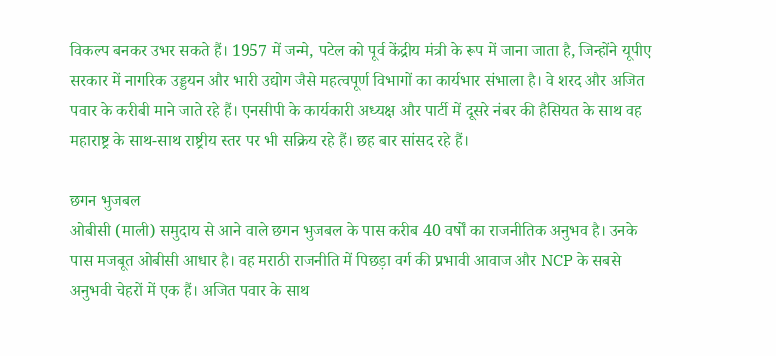विकल्प बनकर उभर सकते हैं। 1957 में जन्मे, पटेल को पूर्व केंद्रीय मंत्री के रूप में जाना जाता है, जिन्होंने यूपीए सरकार में नागरिक उड्डयन और भारी उद्योग जैसे महत्वपूर्ण विभागों का कार्यभार संभाला है। वे शरद और अजित पवार के करीबी माने जाते रहे हैं। एनसीपी के कार्यकारी अध्यक्ष और पार्टी में दूसरे नंबर की हैसियत के साथ वह महाराष्ट्र के साथ-साथ राष्ट्रीय स्तर पर भी सक्रिय रहे हैं। छह बार सांसद रहे हैं।

छगन भुजबल
ओबीसी (माली) समुदाय से आने वाले छगन भुजबल के पास करीब 40 वर्षों का राजनीतिक अनुभव है। उनके पास मजबूत ओबीसी आधार है। वह मराठी राजनीति में पिछड़ा वर्ग की प्रभावी आवाज और NCP के सबसे अनुभवी चेहरों में एक हैं। अजित पवार के साथ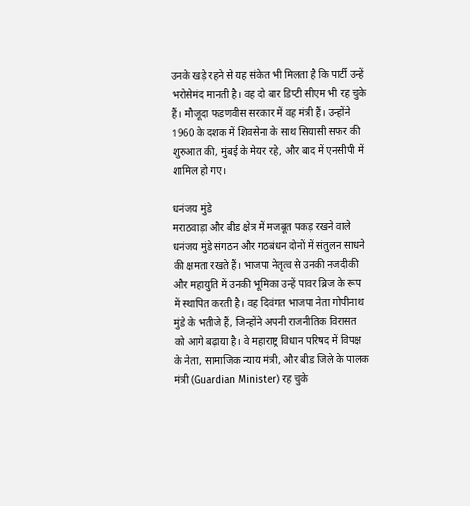उनके खड़े रहने से यह संकेत भी मिलता है कि पार्टी उन्हें भरोसेमंद मानती है। वह दो बार डिप्टी सीएम भी रह चुके हैं। मौजूदा फडणवीस सरकार में वह मंत्री हैं। उन्होंने 1960 के दशक में शिवसेना के साथ सियासी सफर की शुरुआत की, मुंबई के मेयर रहे, और बाद में एनसीपी में शामिल हो गए।

धनंजय मुंडे
मराठवाड़ा और बीड क्षेत्र में मजबूत पकड़ रखने वाले धनंजय मुंडे संगठन और गठबंधन दोनों में संतुलन साधने की क्षमता रखते हैं। भाजपा नेतृत्व से उनकी नजदीकी और महायुति में उनकी भूमिका उन्हें पावर ब्रिज के रूप में स्थापित करती है। वह दिवंगत भाजपा नेता गोपीनाथ मुंडे के भतीजे हैं, जिन्होंने अपनी राजनीतिक विरासत को आगे बढ़ाया है। वे महाराष्ट्र विधान परिषद में विपक्ष के नेता, सामाजिक न्याय मंत्री, और बीड जिले के पालक मंत्री (Guardian Minister) रह चुके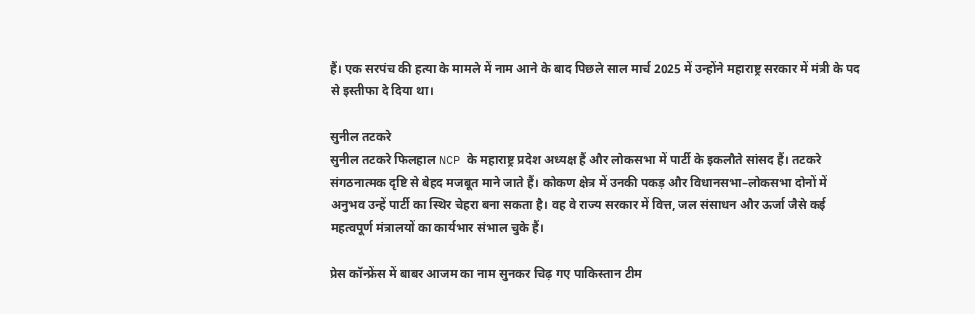हैं। एक सरपंच की हत्या के मामले में नाम आने के बाद पिछले साल मार्च 2025 में उन्होंने महाराष्ट्र सरकार में मंत्री के पद से इस्तीफा दे दिया था।

सुनील तटकरे
सुनील तटकरे फिलहाल NCP के महाराष्ट्र प्रदेश अध्यक्ष हैं और लोकसभा में पार्टी के इकलौते सांसद हैं। तटकरे संगठनात्मक दृष्टि से बेहद मजबूत माने जाते हैं। कोकण क्षेत्र में उनकी पकड़ और विधानसभा–लोकसभा दोनों में अनुभव उन्हें पार्टी का स्थिर चेहरा बना सकता है। वह वे राज्य सरकार में वित्त, जल संसाधन और ऊर्जा जैसे कई महत्वपूर्ण मंत्रालयों का कार्यभार संभाल चुके हैं।

प्रेस कॉन्फ्रेंस में बाबर आजम का नाम सुनकर चिढ़ गए पाकिस्तान टीम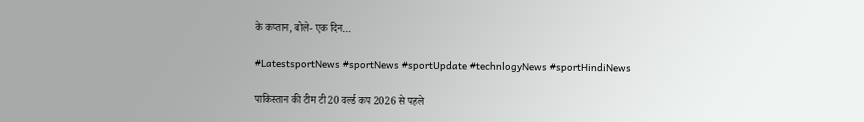के कप्तान, बोले- एक दिन…

#LatestsportNews #sportNews #sportUpdate #technlogyNews #sportHindiNews

पाकिस्तान की टीम टी20 वर्ल्ड कप 2026 से पहले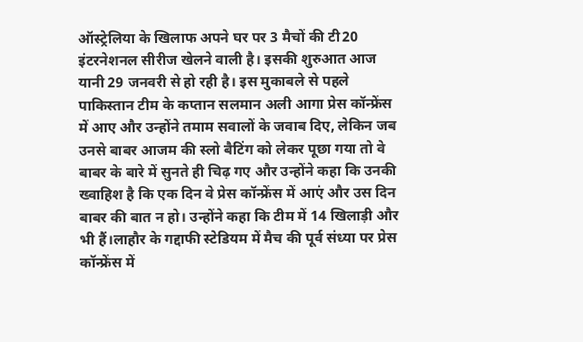ऑस्ट्रेलिया के खिलाफ अपने घर पर 3 मैचों की टी20 इंटरनेशनल सीरीज खेलने वाली है। इसकी शुरुआत आज यानी 29 जनवरी से हो रही है। इस मुकाबले से पहले पाकिस्तान टीम के कप्तान सलमान अली आगा प्रेस कॉन्फ्रेंस में आए और उन्होंने तमाम सवालों के जवाब दिए, लेकिन जब उनसे बाबर आजम की स्लो बैटिंग को लेकर पूछा गया तो वे बाबर के बारे में सुनते ही चिढ़ गए और उन्होंने कहा कि उनकी ख्वाहिश है कि एक दिन वे प्रेस कॉन्फ्रेंस में आएं और उस दिन बाबर की बात न हो। उन्होंने कहा कि टीम में 14 खिलाड़ी और भी हैं।लाहौर के गद्दाफी स्टेडियम में मैच की पूर्व संध्या पर प्रेस कॉन्फ्रेंस में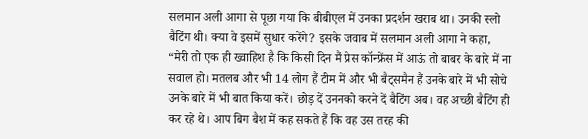सलमान अली आगा से पूछा गया कि बीबीएल में उनका प्रदर्शन खराब था। उनकी स्लो बैटिंग थी। क्या वे इसमें सुधार करेंगे? इसके जवाब में सलमान अली आगा ने कहा, “मेरी तो एक ही ख्वाहिश है कि किसी दिन मैं प्रेस कॉन्फ्रेंस में आऊं तो बाबर के बारे में ना सवाल हो। मतलब और भी 14 लोग हैं टीम में और भी बैट्समैन हैं उनके बारे में भी सोचे उनके बारे में भी बात किया करें। छोड़ दें उननको करने दें बैटिंग अब। वह अच्छी बैटिंग ही कर रहे थे। आप बिग बैश में कह सकते हैं कि वह उस तरह की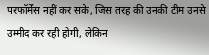परफॉर्मेंस नहीं कर सके, जिस तरह की उनकी टीम उनसे उम्मीद कर रही होगी, लेकिन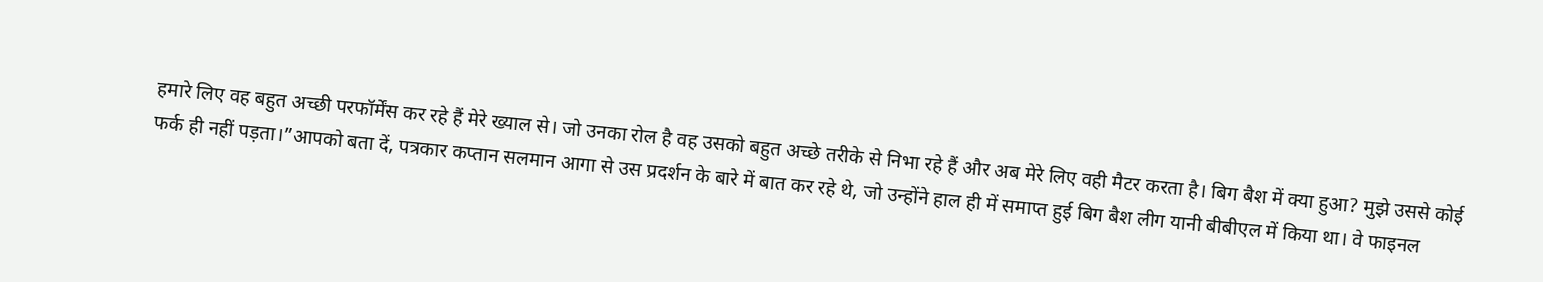हमारे लिए वह बहुत अच्छी परफॉर्मेंस कर रहे हैं मेरे ख्याल से। जो उनका रोल है वह उसको बहुत अच्छे तरीके से निभा रहे हैं और अब मेरे लिए वही मैटर करता है। बिग बैश में क्या हुआ? मुझे उससे कोई फर्क ही नहीं पड़ता।”आपको बता दें, पत्रकार कप्तान सलमान आगा से उस प्रदर्शन के बारे में बात कर रहे थे, जो उन्होंने हाल ही में समाप्त हुई बिग बैश लीग यानी बीबीएल में किया था। वे फाइनल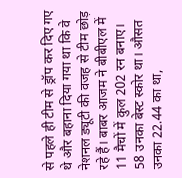से पहले ही टीम से ड्रॉप कर दिए गए थे और बहाना दिया गया था कि वे नेशनल ड्यूटी की वजह से टीम छोड़ रहे हैं। बाबर आजम ने बीबीएल में 11 मैचों में कुल 202 रन बनाए। 58 उनका बेस्ट स्कोर था। औसत उनका 22.44 का था,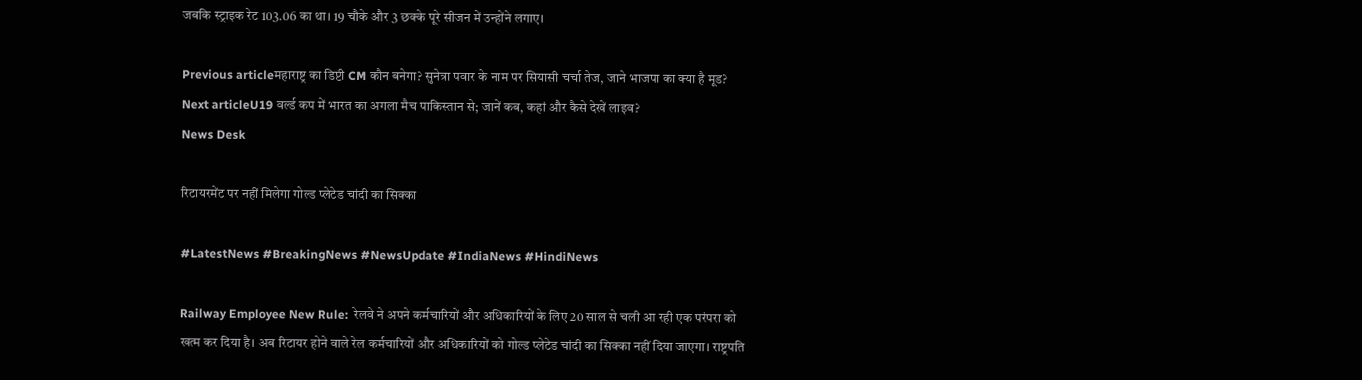जबकि स्ट्राइक रेट 103.06 का था। 19 चौके और 3 छक्के पूरे सीजन में उन्होंने लगाए।

Previous articleमहाराष्ट्र का डिप्टी CM कौन बनेगा? सुनेत्रा पवार के नाम पर सियासी चर्चा तेज, जाने भाजपा का क्‍या है मूड?
Next articleU19 वर्ल्ड कप में भारत का अगला मैच पाकिस्तान से; जानें कब, कहां और कैसे देखें लाइव?
News Desk

रिटायरमेंट पर नहीं मिलेगा गोल्ड प्लेटेड चांदी का सिक्का

#LatestNews #BreakingNews #NewsUpdate #IndiaNews #HindiNews

Railway Employee New Rule:  रेलवे ने अपने कर्मचारियों और अधिकारियों के लिए 20 साल से चली आ रही एक परंपरा को खत्म कर दिया है। अब रिटायर होने वाले रेल कर्मचारियों और अधिकारियों को गोल्ड प्लेटेड चांदी का सिक्का नहीं दिया जाएगा। राष्ट्रपति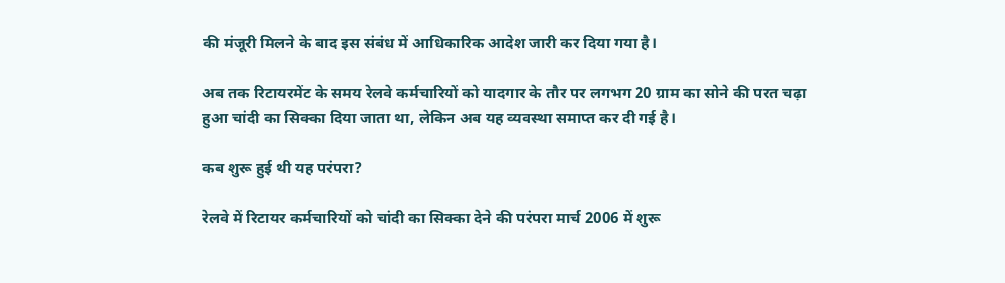की मंजूरी मिलने के बाद इस संबंध में आधिकारिक आदेश जारी कर दिया गया है।

अब तक रिटायरमेंट के समय रेलवे कर्मचारियों को यादगार के तौर पर लगभग 20 ग्राम का सोने की परत चढ़ा हुआ चांदी का सिक्का दिया जाता था, लेकिन अब यह व्यवस्था समाप्त कर दी गई है।

कब शुरू हुई थी यह परंपरा?

रेलवे में रिटायर कर्मचारियों को चांदी का सिक्का देने की परंपरा मार्च 2006 में शुरू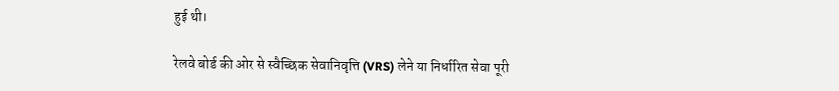हुई थी।

रेलवे बोर्ड की ओर से स्वैच्छिक सेवानिवृत्ति (VRS) लेने या निर्धारित सेवा पूरी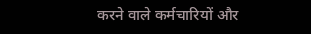करने वाले कर्मचारियों और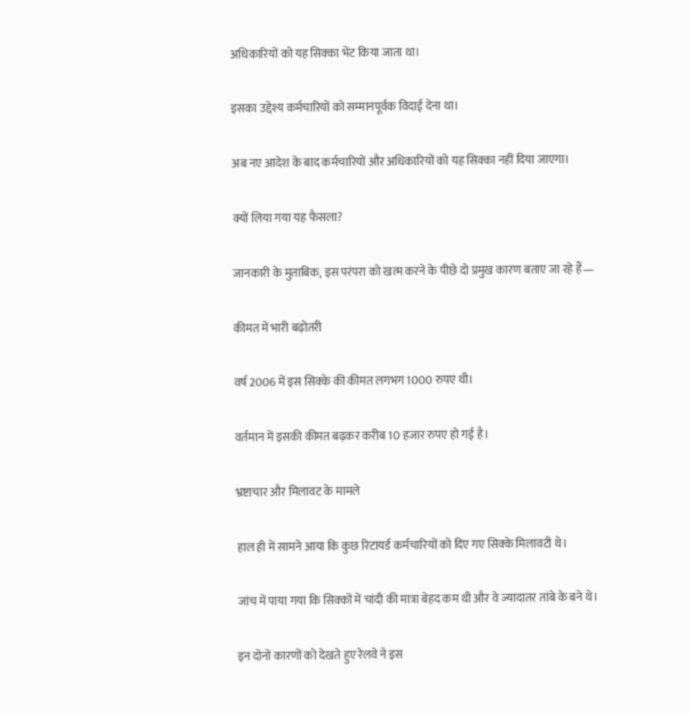अधिकारियों को यह सिक्का भेंट किया जाता था।

इसका उद्देश्य कर्मचारियों को सम्मानपूर्वक विदाई देना था।

अब नए आदेश के बाद कर्मचारियों और अधिकारियों को यह सिक्का नहीं दिया जाएगा।

क्यों लिया गया यह फैसला?

जानकारी के मुताबिक, इस परंपरा को खत्म करने के पीछे दो प्रमुख कारण बताए जा रहे हैं—

कीमत में भारी बढ़ोतरी

वर्ष 2006 में इस सिक्के की कीमत लगभग 1000 रुपए थी।

वर्तमान में इसकी कीमत बढ़कर करीब 10 हजार रुपए हो गई है।

भ्रष्टाचार और मिलावट के मामले

हाल ही में सामने आया कि कुछ रिटायर्ड कर्मचारियों को दिए गए सिक्के मिलावटी थे।

जांच में पाया गया कि सिक्कों में चांदी की मात्रा बेहद कम थी और वे ज्यादातर तांबे के बने थे।

इन दोनों कारणों को देखते हुए रेलवे ने इस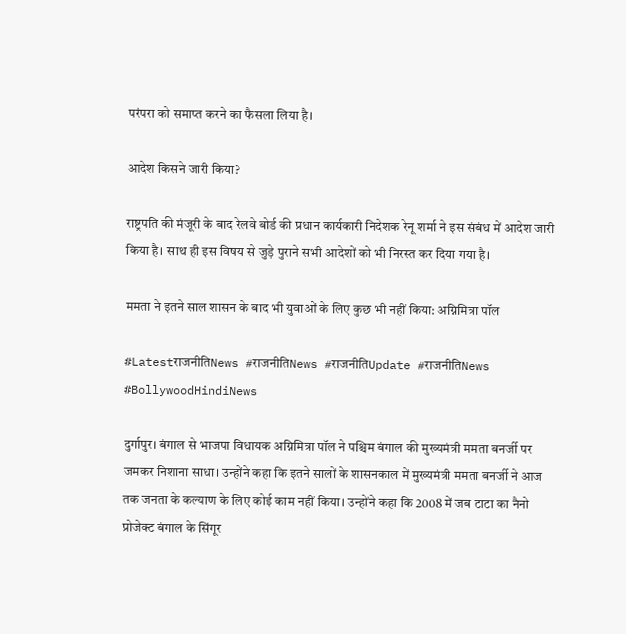परंपरा को समाप्त करने का फैसला लिया है।

आदेश किसने जारी किया?

राष्ट्रपति की मंजूरी के बाद रेलवे बोर्ड की प्रधान कार्यकारी निदेशक रेनू शर्मा ने इस संबंध में आदेश जारी किया है। साथ ही इस विषय से जुड़े पुराने सभी आदेशों को भी निरस्त कर दिया गया है।

ममता ने इतने साल शासन के बाद भी युवाओं के लिए कुछ भी नहीं किया: अग्निमित्रा पॉल

#LatestराजनीतिNews #राजनीतिNews #राजनीतिUpdate #राजनीतिNews #BollywoodHindiNews

दुर्गापुर। बंगाल से भाजपा विधायक अग्निमित्रा पॉल ने पश्चिम बंगाल की मुख्यमंत्री ममता बनर्जी पर जमकर निशाना साधा। उन्होंने कहा कि इतने सालों के शासनकाल में मुख्यमंत्री ममता बनर्जी ने आज तक जनता के कल्याण के लिए कोई काम नहीं किया। उन्होंने कहा कि 2008 में जब टाटा का नैनो प्रोजेक्ट बंगाल के सिंगूर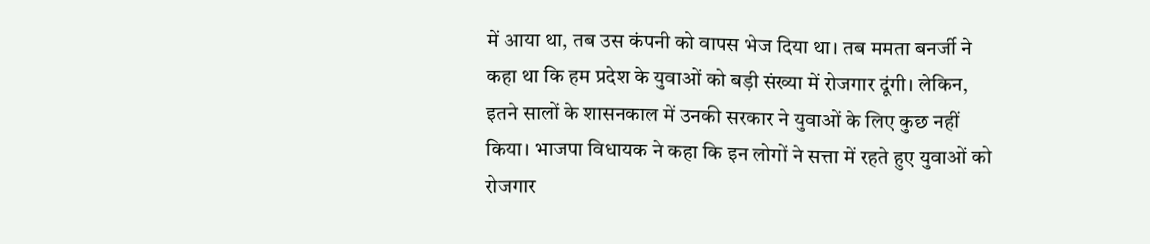में आया था, तब उस कंपनी को वापस भेज दिया था। तब ममता बनर्जी ने कहा था कि हम प्रदेश के युवाओं को बड़ी संख्या में रोजगार दूंगी। लेकिन, इतने सालों के शासनकाल में उनकी सरकार ने युवाओं के लिए कुछ नहीं किया। भाजपा विधायक ने कहा कि इन लोगों ने सत्ता में रहते हुए युवाओं को रोजगार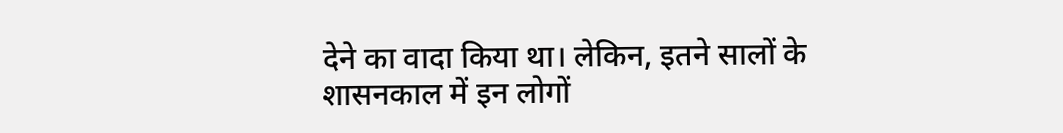देने का वादा किया था। लेकिन, इतने सालों के शासनकाल में इन लोगों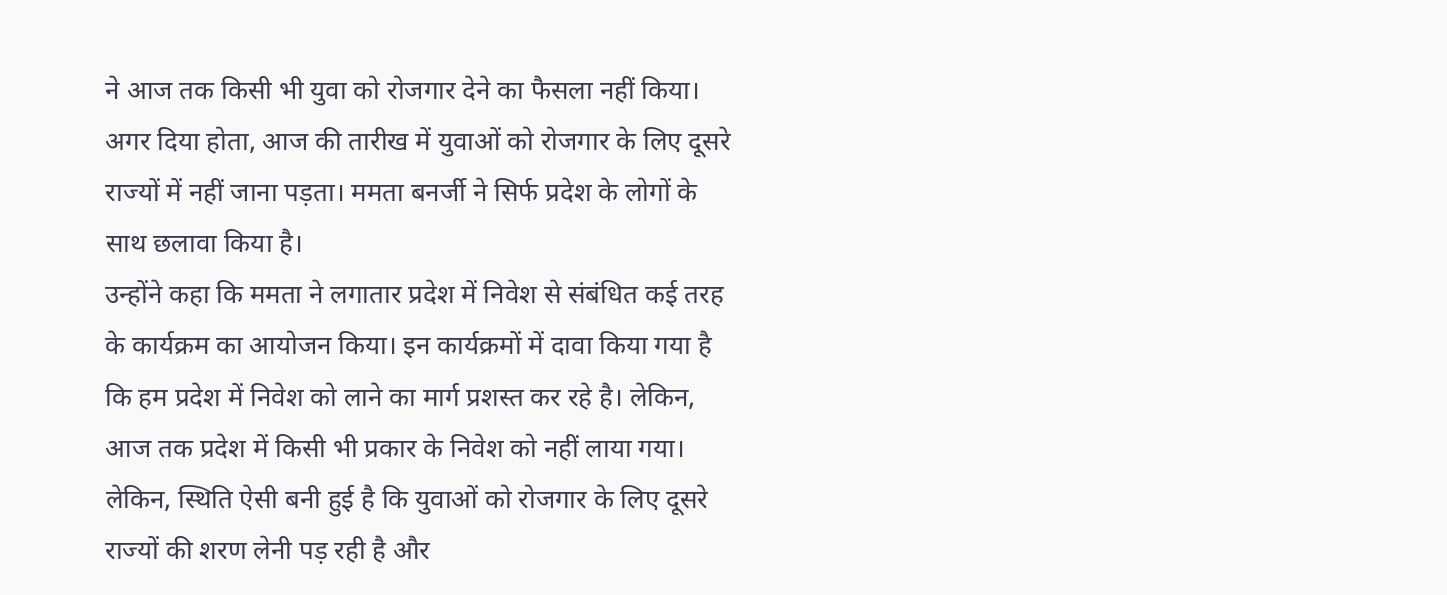ने आज तक किसी भी युवा को रोजगार देने का फैसला नहीं किया। अगर दिया होता, आज की तारीख में युवाओं को रोजगार के लिए दूसरे राज्यों में नहीं जाना पड़ता। ममता बनर्जी ने सिर्फ प्रदेश के लोगों के साथ छलावा किया है।
उन्होंने कहा कि ममता ने लगातार प्रदेश में निवेश से संबंधित कई तरह के कार्यक्रम का आयोजन किया। इन कार्यक्रमों में दावा किया गया है कि हम प्रदेश में निवेश को लाने का मार्ग प्रशस्त कर रहे है। लेकिन, आज तक प्रदेश में किसी भी प्रकार के निवेश को नहीं लाया गया। लेकिन, स्थिति ऐसी बनी हुई है कि युवाओं को रोजगार के लिए दूसरे राज्यों की शरण लेनी पड़ रही है और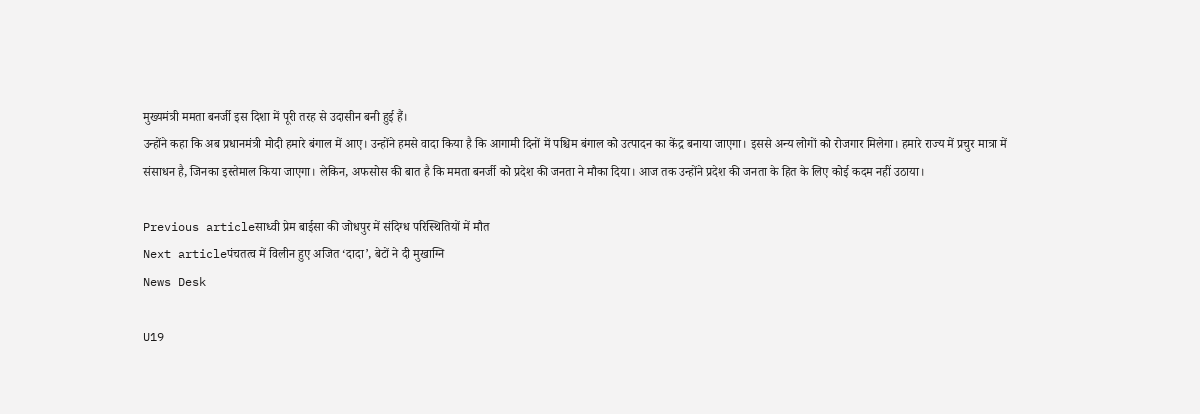मुख्यमंत्री ममता बनर्जी इस दिशा में पूरी तरह से उदासीन बनी हुई हैं।
उन्होंने कहा कि अब प्रधानमंत्री मोदी हमारे बंगाल में आए। उन्होंने हमसे वादा किया है कि आगामी दिनों में पश्चिम बंगाल को उत्पादन का केंद्र बनाया जाएगा। इससे अन्य लोगों को रोजगार मिलेगा। हमारे राज्य में प्रचुर मात्रा में संसाधन है, जिनका इस्तेमाल किया जाएगा। लेकिन, अफसोस की बात है कि ममता बनर्जी को प्रदेश की जनता ने मौका दिया। आज तक उन्होंने प्रदेश की जनता के हित के लिए कोई कदम नहीं उठाया।

Previous articleसाध्वी प्रेम बाईसा की जोधपुर में संदिग्ध परिस्थितियों में मौत
Next articleपंचतत्व में विलीन हुए अजित ‘दादा’, बेटों ने दी मुखाग्नि
News Desk

U19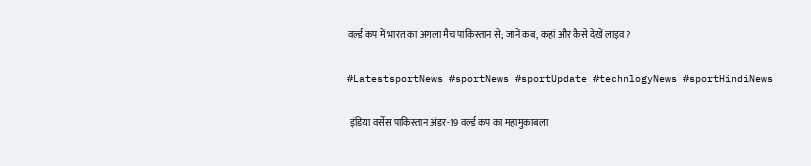वर्ल्ड कप में भारत का अगला मैच पाकिस्तान से; जानें कब, कहां और कैसे देखें लाइव?

#LatestsportNews #sportNews #sportUpdate #technlogyNews #sportHindiNews

 इंडिया वर्सेस पाकिस्तान अंडर-19 वर्ल्ड कप का महामुकाबला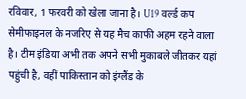रविवार, 1 फरवरी को खेला जाना है। U19 वर्ल्ड कप सेमीफाइनल के नजरिए से यह मैच काफी अहम रहने वाला है। टीम इंडिया अभी तक अपने सभी मुकाबले जीतकर यहां पहुंची है, वहीं पाकिस्तान को इंग्लैंड के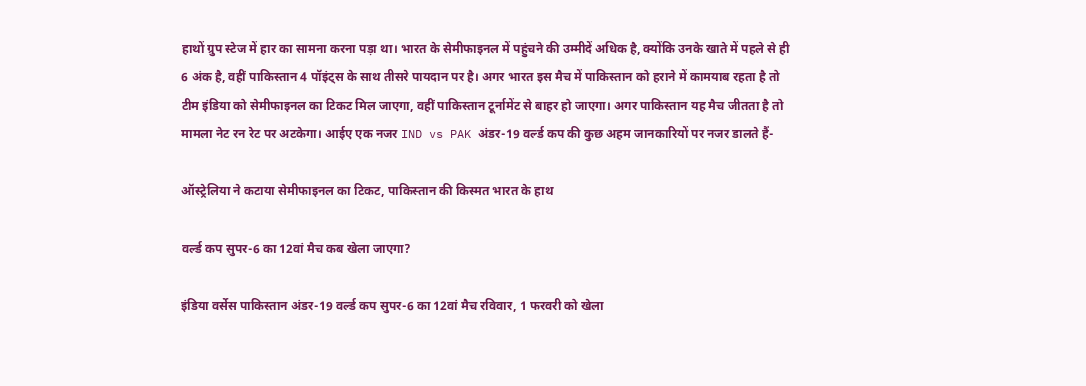हाथों ग्रुप स्टेज में हार का सामना करना पड़ा था। भारत के सेमीफाइनल में पहुंचने की उम्मीदें अधिक है, क्योंकि उनके खाते में पहले से ही 6 अंक है, वहीं पाकिस्तान 4 पॉइंट्स के साथ तीसरे पायदान पर है। अगर भारत इस मैच में पाकिस्तान को हराने में कामयाब रहता है तो टीम इंडिया को सेमीफाइनल का टिकट मिल जाएगा, वहीं पाकिस्तान टूर्नामेंट से बाहर हो जाएगा। अगर पाकिस्तान यह मैच जीतता है तो मामला नेट रन रेट पर अटकेगा। आईए एक नजर IND vs PAK अंडर-19 वर्ल्ड कप की कुछ अहम जानकारियों पर नजर डालते हैं-

ऑस्ट्रेलिया ने कटाया सेमीफाइनल का टिकट, पाकिस्तान की किस्मत भारत के हाथ

वर्ल्ड कप सुपर-6 का 12वां मैच कब खेला जाएगा?

इंडिया वर्सेस पाकिस्तान अंडर-19 वर्ल्ड कप सुपर-6 का 12वां मैच रविवार, 1 फरवरी को खेला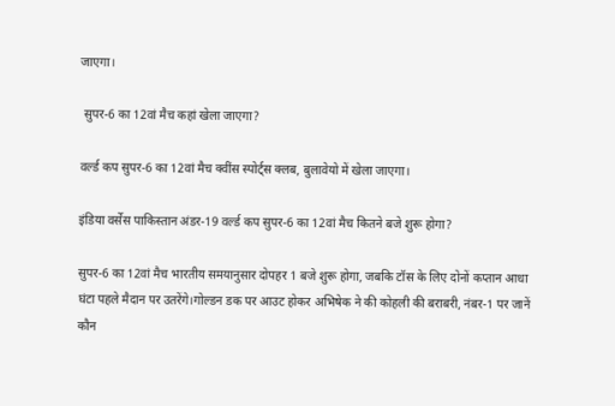जाएगा।

 सुपर-6 का 12वां मैच कहां खेला जाएगा?

वर्ल्ड कप सुपर-6 का 12वां मैच क्वींस स्पोर्ट्स क्लब, बुलावेयो में खेला जाएगा।

इंडिया वर्सेस पाकिस्तान अंडर-19 वर्ल्ड कप सुपर-6 का 12वां मैच कितने बजे शुरू होगा?

सुपर-6 का 12वां मैच भारतीय समयानुसार दोपहर 1 बजे शुरू होगा, जबकि टॉस के लिए दोनों कप्तान आधा घंटा पहले मैदान पर उतरेंगे।गोल्डन डक पर आउट होकर अभिषेक ने की कोहली की बराबरी, नंबर-1 पर जानें कौन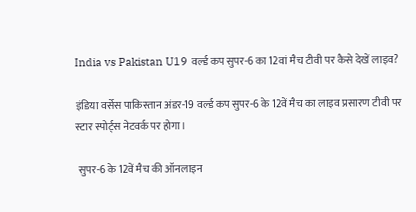India vs Pakistan U19 वर्ल्ड कप सुपर-6 का 12वां मैच टीवी पर कैसे देखें लाइव?

इंडिया वर्सेस पाकिस्तान अंडर-19 वर्ल्ड कप सुपर-6 के 12वें मैच का लाइव प्रसारण टीवी पर स्टार स्पोर्ट्स नेटवर्क पर होगा।

 सुपर-6 के 12वें मैच की ऑनलाइन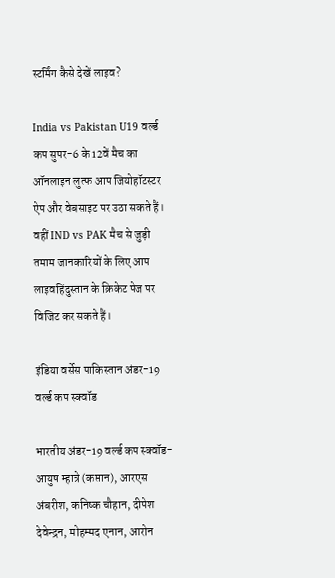स्टर्मिंग कैसे देखें लाइव?

India vs Pakistan U19 वर्ल्ड कप सुपर-6 के 12वें मैच का ऑनलाइन लुत्फ आप जियोहॉटस्टर ऐप और वेबसाइट पर उठा सकते हैं। वहीं IND vs PAK मैच से जुड़ी तमाम जानकारियों के लिए आप लाइवहिंदुस्तान के क्रिकेट पेज पर विजिट कर सकते हैं।

इंडिया वर्सेस पाकिस्तान अंडर-19 वर्ल्ड कप स्क्वॉड

भारतीय अंडर-19 वर्ल्ड कप स्क्वॉड- आयुष म्हात्रे (कप्तान), आरएस अंबरीश, कनिष्क चौहान, दीपेश देवेन्द्रन, मोहम्मद एनान, आरोन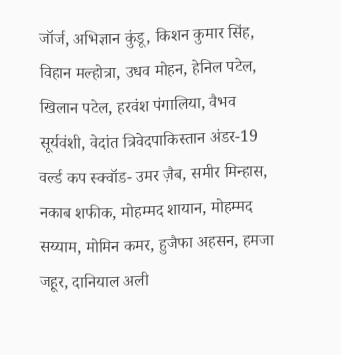जॉर्ज, अभिज्ञान कुंडू, किशन कुमार सिंह, विहान मल्होत्रा, उधव मोहन, हेनिल पटेल, खिलान पटेल, हरवंश पंगालिया, वैभव सूर्यवंशी, वेदांत त्रिवेदपाकिस्तान अंडर-19 वर्ल्ड कप स्क्वॉड- उमर ज़ैब, समीर मिन्हास, नकाब शफीक, मोहम्मद शायान, मोहम्मद सय्याम, मोमिन कमर, हुजैफा अहसन, हमजा जहूर, दानियाल अली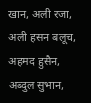खान, अली रजा, अली हसन बलूच, अहमद हुसैन, अब्दुल सुभान,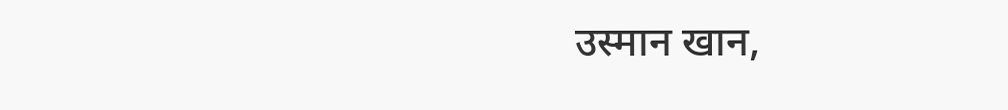उस्मान खान,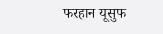फरहान यूसुफ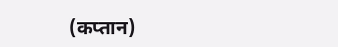(कप्तान)